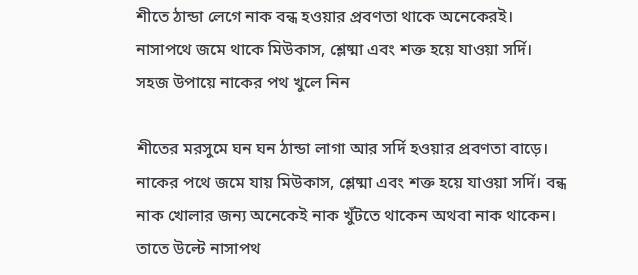শীতে ঠান্ডা লেগে নাক বন্ধ হওয়ার প্রবণতা থাকে অনেকেরই। নাসাপথে জমে থাকে মিউকাস, শ্লেষ্মা এবং শক্ত হয়ে যাওয়া সর্দি। সহজ উপায়ে নাকের পথ খুলে নিন

শীতের মরসুমে ঘন ঘন ঠান্ডা লাগা আর সর্দি হওয়ার প্রবণতা বাড়ে। নাকের পথে জমে যায় মিউকাস, শ্লেষ্মা এবং শক্ত হয়ে যাওয়া সর্দি। বন্ধ নাক খোলার জন্য অনেকেই নাক খুঁটতে থাকেন অথবা নাক থাকেন। তাতে উল্টে নাসাপথ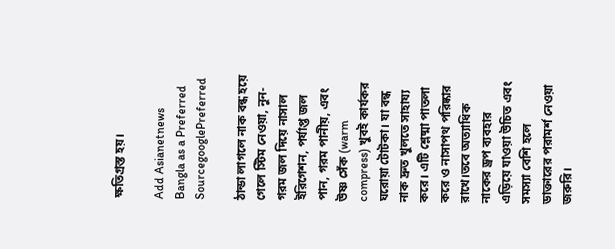ক্ষতিগ্রস্ত হয়।

Add Asianetnews Bangla as a Preferred SourcegooglePreferred

ঠান্ডা লাগলে নাক বন্ধ হয়ে গেলে স্টিম নেওয়া, নুন-গরম জল দিয়ে নাসাল ইরিগেশন, পর্যাপ্ত জল পান, গরম পানীয়, এবং উষ্ণ সেঁক (warm compress) খুবই কার্যকর ঘরোয়া টোটকা। যা বন্ধ নাক দ্রুত খুলতে সাহায্য করে। এটি শ্লেষ্মা পাতলা করে ও নাসাপথ পরিষ্কার রাখে।তবে অত্যাধিক নাকের ড্রপ ব্যবহার এড়িয়ে যাওয়া উচিত এবং সমস্যা বেশি হলে ডাক্তারের পরামর্শ নেওয়া জরুরি।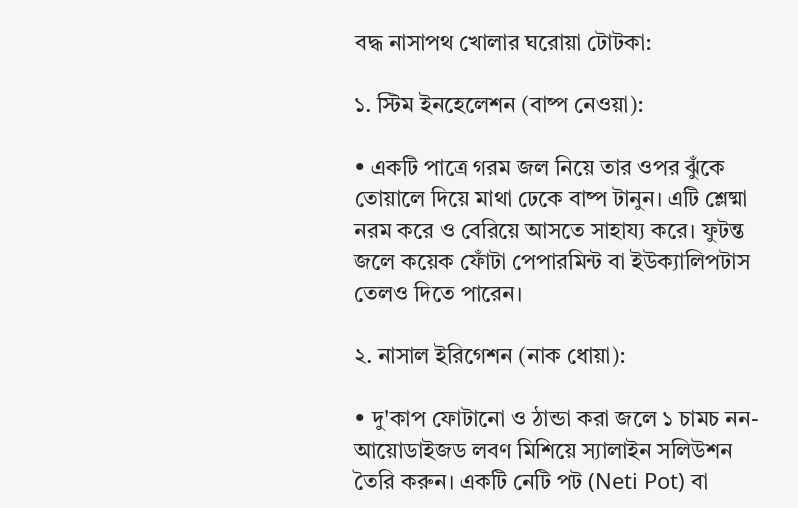বদ্ধ নাসাপথ খোলার ঘরোয়া টোটকা:

১. স্টিম ইনহেলেশন (বাষ্প নেওয়া):

• একটি পাত্রে গরম জল নিয়ে তার ওপর ঝুঁকে তোয়ালে দিয়ে মাথা ঢেকে বাষ্প টানুন। এটি শ্লেষ্মা নরম করে ও বেরিয়ে আসতে সাহায্য করে। ফুটন্ত জলে কয়েক ফোঁটা পেপারমিন্ট বা ইউক্যালিপটাস তেলও দিতে পারেন।

২. নাসাল ইরিগেশন (নাক ধোয়া):

• দু'কাপ ফোটানো ও ঠান্ডা করা জলে ১ চামচ নন-আয়োডাইজড লবণ মিশিয়ে স্যালাইন সলিউশন তৈরি করুন। একটি নেটি পট (Neti Pot) বা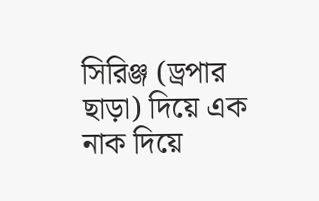সিরিঞ্জ (ড্রপার ছাড়া) দিয়ে এক নাক দিয়ে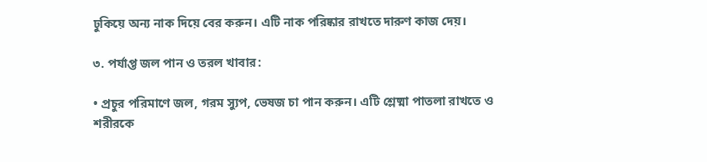ঢুকিয়ে অন্য নাক দিয়ে বের করুন। এটি নাক পরিষ্কার রাখতে দারুণ কাজ দেয়।

৩. পর্যাপ্ত জল পান ও তরল খাবার:

• প্রচুর পরিমাণে জল, গরম স্যুপ, ভেষজ চা পান করুন। এটি শ্লেষ্মা পাতলা রাখতে ও শরীরকে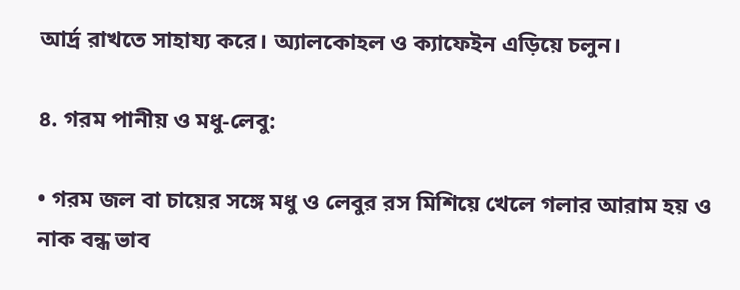আর্দ্র রাখতে সাহায্য করে। অ্যালকোহল ও ক্যাফেইন এড়িয়ে চলুন।

৪. গরম পানীয় ও মধু-লেবু:

• গরম জল বা চায়ের সঙ্গে মধু ও লেবুর রস মিশিয়ে খেলে গলার আরাম হয় ও নাক বন্ধ ভাব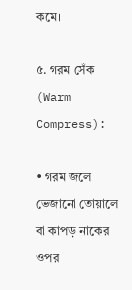কমে।

৫. গরম সেঁক (Warm Compress):

• গরম জলে ভেজানো তোয়ালে বা কাপড় নাকের ওপর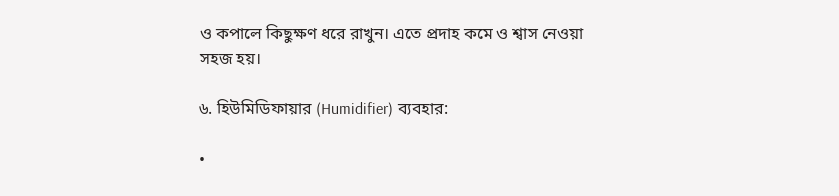ও কপালে কিছুক্ষণ ধরে রাখুন। এতে প্রদাহ কমে ও শ্বাস নেওয়া সহজ হয়।

৬. হিউমিডিফায়ার (Humidifier) ব্যবহার:

•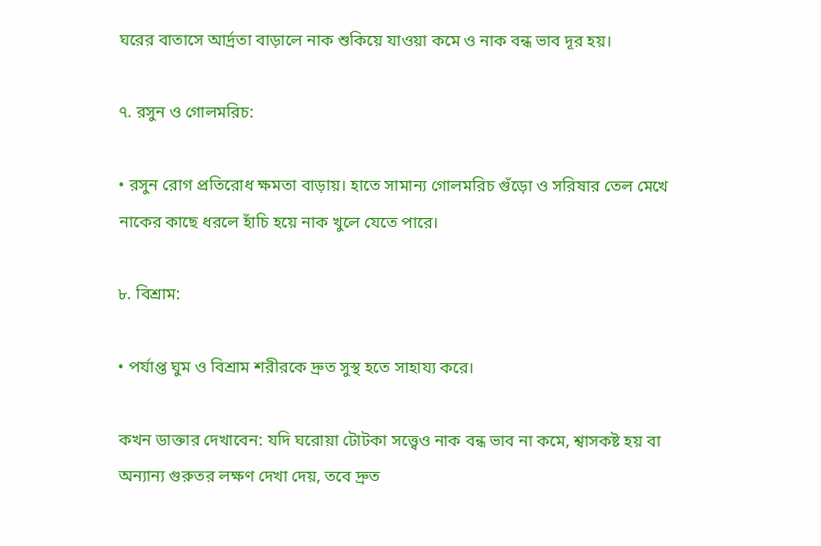ঘরের বাতাসে আর্দ্রতা বাড়ালে নাক শুকিয়ে যাওয়া কমে ও নাক বন্ধ ভাব দূর হয়।

৭. রসুন ও গোলমরিচ:

• রসুন রোগ প্রতিরোধ ক্ষমতা বাড়ায়। হাতে সামান্য গোলমরিচ গুঁড়ো ও সরিষার তেল মেখে নাকের কাছে ধরলে হাঁচি হয়ে নাক খুলে যেতে পারে।

৮. বিশ্রাম:

• পর্যাপ্ত ঘুম ও বিশ্রাম শরীরকে দ্রুত সুস্থ হতে সাহায্য করে।

কখন ডাক্তার দেখাবেন: যদি ঘরোয়া টোটকা সত্ত্বেও নাক বন্ধ ভাব না কমে, শ্বাসকষ্ট হয় বা অন্যান্য গুরুতর লক্ষণ দেখা দেয়, তবে দ্রুত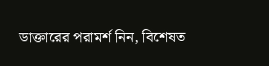ডাক্তারের পরামর্শ নিন, বিশেষত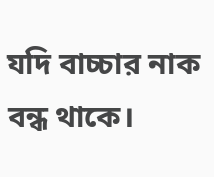যদি বাচ্চার নাক বন্ধ থাকে।